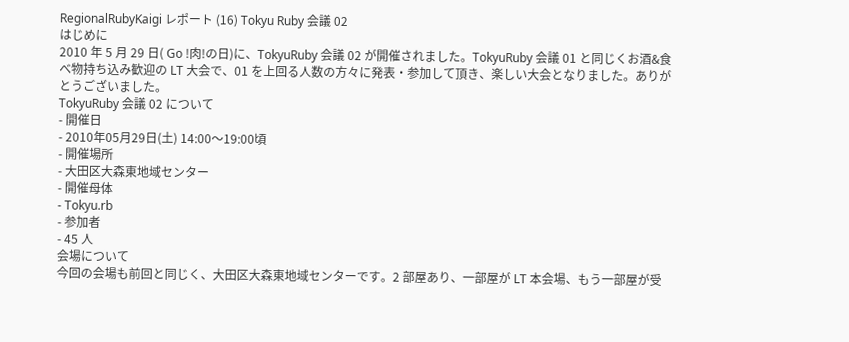RegionalRubyKaigi レポート (16) Tokyu Ruby 会議 02
はじめに
2010 年 5 月 29 日( Go !肉!の日)に、TokyuRuby 会議 02 が開催されました。TokyuRuby 会議 01 と同じくお酒&食べ物持ち込み歓迎の LT 大会で、01 を上回る人数の方々に発表・参加して頂き、楽しい大会となりました。ありがとうございました。
TokyuRuby 会議 02 について
- 開催日
- 2010年05月29日(土) 14:00〜19:00頃
- 開催場所
- 大田区大森東地域センター
- 開催母体
- Tokyu.rb
- 参加者
- 45 人
会場について
今回の会場も前回と同じく、大田区大森東地域センターです。2 部屋あり、一部屋が LT 本会場、もう一部屋が受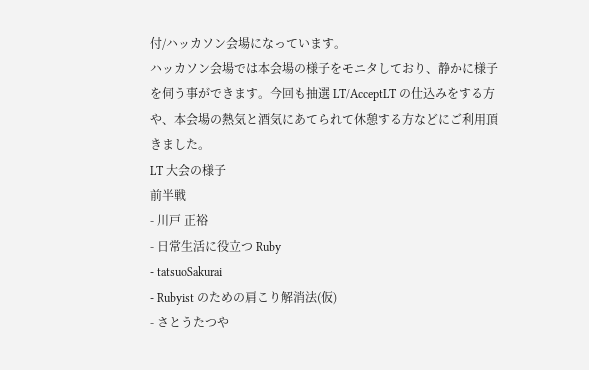付/ハッカソン会場になっています。
ハッカソン会場では本会場の様子をモニタしており、静かに様子を伺う事ができます。今回も抽選 LT/AcceptLT の仕込みをする方や、本会場の熱気と酒気にあてられて休憩する方などにご利用頂きました。
LT 大会の様子
前半戦
- 川戸 正裕
- 日常生活に役立つ Ruby
- tatsuoSakurai
- Rubyist のための肩こり解消法(仮)
- さとうたつや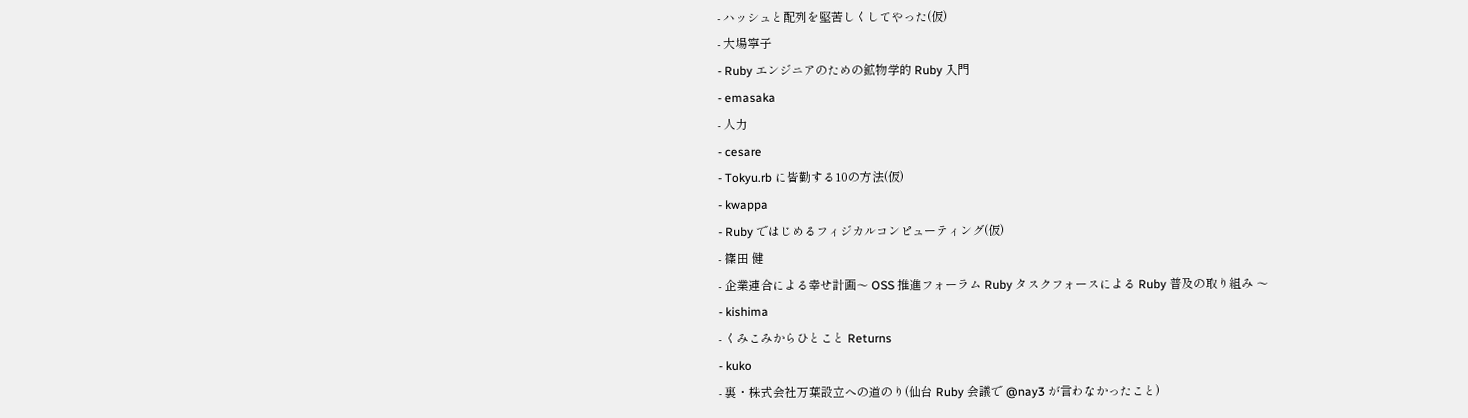- ハッシュと配列を堅苦しくしてやった(仮)
- 大場寧子
- Ruby エンジニアのための鉱物学的 Ruby 入門
- emasaka
- 人力
- cesare
- Tokyu.rb に皆勤する10の方法(仮)
- kwappa
- Ruby ではじめるフィジカルコンピューティング(仮)
- 篠田 健
- 企業連合による幸せ計画〜 OSS 推進フォーラム Ruby タスクフォースによる Ruby 普及の取り組み 〜
- kishima
- くみこみからひとこと Returns
- kuko
- 裏・株式会社万葉設立への道のり(仙台 Ruby 会議で @nay3 が言わなかったこと)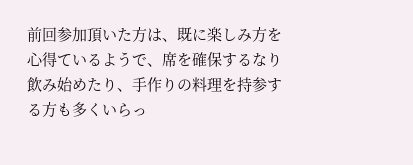前回参加頂いた方は、既に楽しみ方を心得ているようで、席を確保するなり飲み始めたり、手作りの料理を持参する方も多くいらっ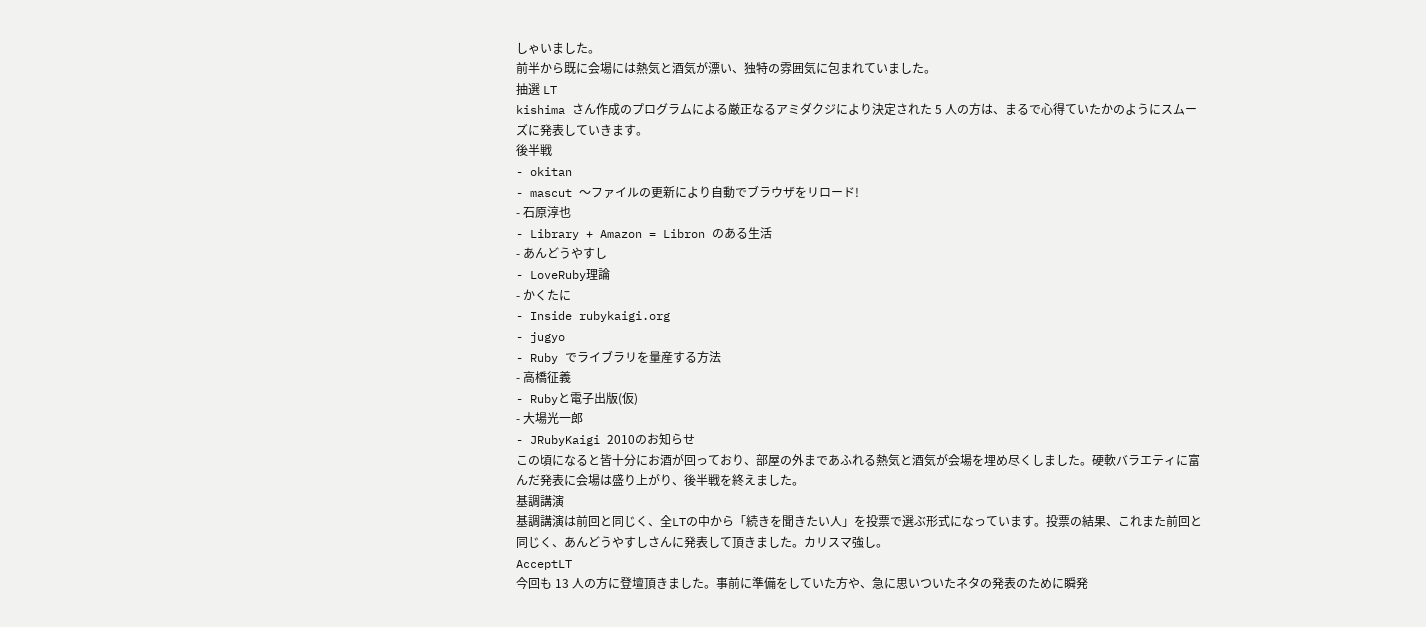しゃいました。
前半から既に会場には熱気と酒気が漂い、独特の雰囲気に包まれていました。
抽選 LT
kishima さん作成のプログラムによる厳正なるアミダクジにより決定された 5 人の方は、まるで心得ていたかのようにスムーズに発表していきます。
後半戦
- okitan
- mascut 〜ファイルの更新により自動でブラウザをリロード!
- 石原淳也
- Library + Amazon = Libron のある生活
- あんどうやすし
- LoveRuby理論
- かくたに
- Inside rubykaigi.org
- jugyo
- Ruby でライブラリを量産する方法
- 高橋征義
- Rubyと電子出版(仮)
- 大場光一郎
- JRubyKaigi 2010のお知らせ
この頃になると皆十分にお酒が回っており、部屋の外まであふれる熱気と酒気が会場を埋め尽くしました。硬軟バラエティに富んだ発表に会場は盛り上がり、後半戦を終えました。
基調講演
基調講演は前回と同じく、全LTの中から「続きを聞きたい人」を投票で選ぶ形式になっています。投票の結果、これまた前回と同じく、あんどうやすしさんに発表して頂きました。カリスマ強し。
AcceptLT
今回も 13 人の方に登壇頂きました。事前に準備をしていた方や、急に思いついたネタの発表のために瞬発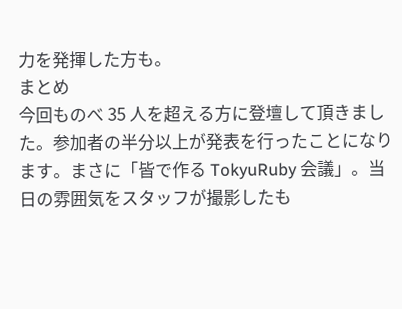力を発揮した方も。
まとめ
今回ものべ 35 人を超える方に登壇して頂きました。参加者の半分以上が発表を行ったことになります。まさに「皆で作る TokyuRuby 会議」。当日の雰囲気をスタッフが撮影したも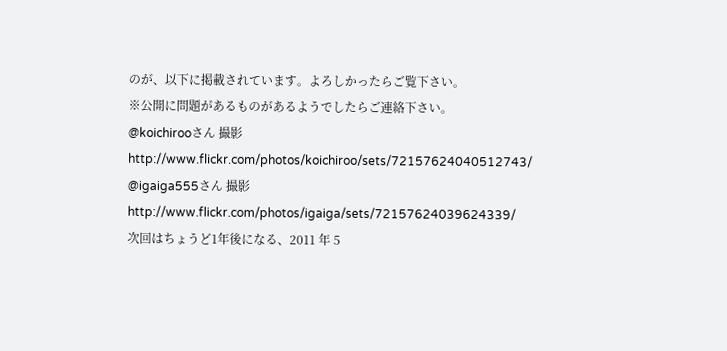のが、以下に掲載されています。よろしかったらご覧下さい。
※公開に問題があるものがあるようでしたらご連絡下さい。
@koichirooさん 撮影 http://www.flickr.com/photos/koichiroo/sets/72157624040512743/
@igaiga555さん 撮影 http://www.flickr.com/photos/igaiga/sets/72157624039624339/
次回はちょうど1年後になる、2011 年 5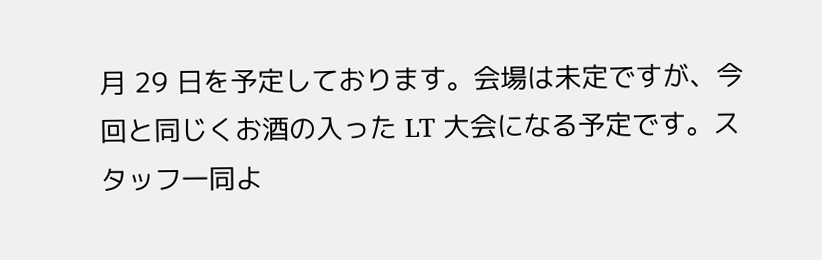月 29 日を予定しております。会場は未定ですが、今回と同じくお酒の入った LT 大会になる予定です。スタッフ一同よ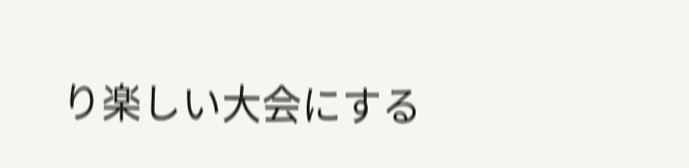り楽しい大会にする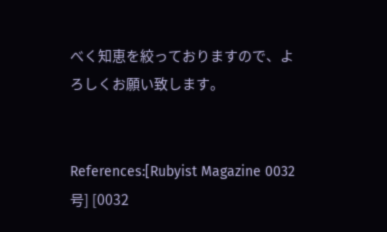べく知恵を絞っておりますので、よろしくお願い致します。


References:[Rubyist Magazine 0032 号] [0032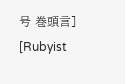号 巻頭言] [Rubyist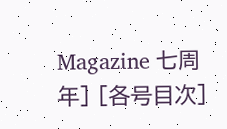Magazine 七周年] [各号目次]